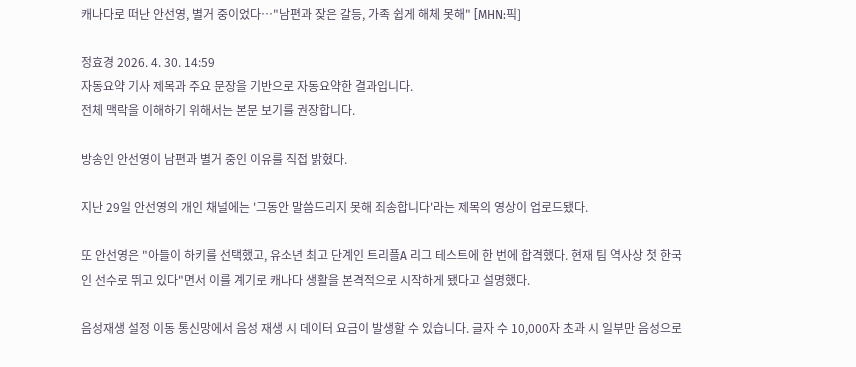캐나다로 떠난 안선영, 별거 중이었다…"남편과 잦은 갈등, 가족 쉽게 해체 못해" [MHN:픽]

정효경 2026. 4. 30. 14:59
자동요약 기사 제목과 주요 문장을 기반으로 자동요약한 결과입니다.
전체 맥락을 이해하기 위해서는 본문 보기를 권장합니다.

방송인 안선영이 남편과 별거 중인 이유를 직접 밝혔다.

지난 29일 안선영의 개인 채널에는 '그동안 말씀드리지 못해 죄송합니다'라는 제목의 영상이 업로드됐다.

또 안선영은 "아들이 하키를 선택했고, 유소년 최고 단계인 트리플A 리그 테스트에 한 번에 합격했다. 현재 팀 역사상 첫 한국인 선수로 뛰고 있다"면서 이를 계기로 캐나다 생활을 본격적으로 시작하게 됐다고 설명했다.

음성재생 설정 이동 통신망에서 음성 재생 시 데이터 요금이 발생할 수 있습니다. 글자 수 10,000자 초과 시 일부만 음성으로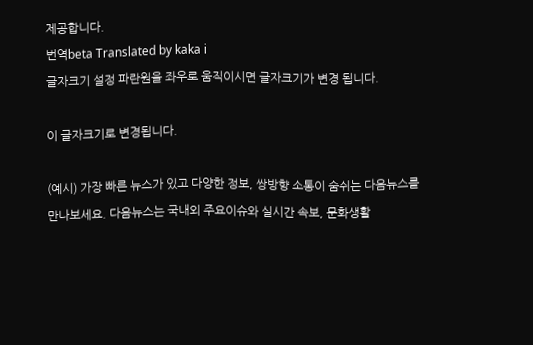제공합니다.
번역beta Translated by kaka i
글자크기 설정 파란원을 좌우로 움직이시면 글자크기가 변경 됩니다.

이 글자크기로 변경됩니다.

(예시) 가장 빠른 뉴스가 있고 다양한 정보, 쌍방향 소통이 숨쉬는 다음뉴스를 만나보세요. 다음뉴스는 국내외 주요이슈와 실시간 속보, 문화생활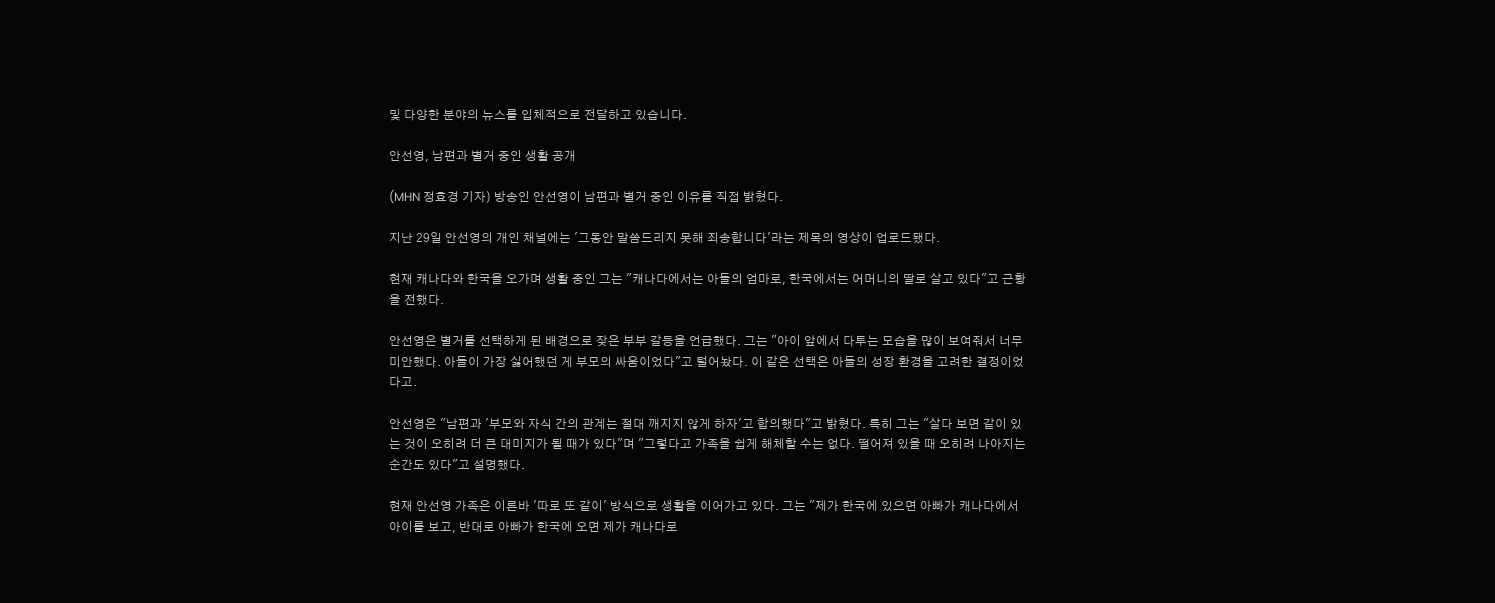및 다양한 분야의 뉴스를 입체적으로 전달하고 있습니다.

안선영, 남편과 별거 중인 생활 공개

(MHN 정효경 기자) 방송인 안선영이 남편과 별거 중인 이유를 직접 밝혔다.

지난 29일 안선영의 개인 채널에는 '그동안 말씀드리지 못해 죄송합니다'라는 제목의 영상이 업로드됐다.

현재 캐나다와 한국을 오가며 생활 중인 그는 "캐나다에서는 아들의 엄마로, 한국에서는 어머니의 딸로 살고 있다"고 근황을 전했다.

안선영은 별거를 선택하게 된 배경으로 잦은 부부 갈등을 언급했다. 그는 "아이 앞에서 다투는 모습을 많이 보여줘서 너무 미안했다. 아들이 가장 싫어했던 게 부모의 싸움이었다"고 털어놨다. 이 같은 선택은 아들의 성장 환경을 고려한 결정이었다고.

안선영은 "남편과 '부모와 자식 간의 관계는 절대 깨지지 않게 하자'고 합의했다"고 밝혔다. 특히 그는 "살다 보면 같이 있는 것이 오히려 더 큰 대미지가 될 때가 있다"며 "그렇다고 가족을 쉽게 해체할 수는 없다. 떨어져 있을 때 오히려 나아지는 순간도 있다"고 설명했다.

현재 안선영 가족은 이른바 '따로 또 같이' 방식으로 생활을 이어가고 있다. 그는 "제가 한국에 있으면 아빠가 캐나다에서 아이를 보고, 반대로 아빠가 한국에 오면 제가 캐나다로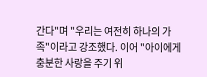간다"며 "우리는 여전히 하나의 가족"이라고 강조했다. 이어 "아이에게 충분한 사랑을 주기 위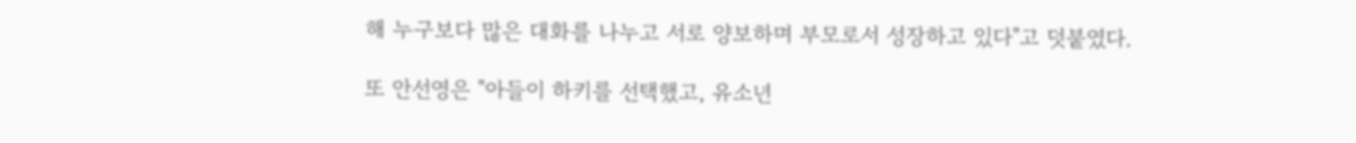해 누구보다 많은 대화를 나누고 서로 양보하며 부모로서 성장하고 있다"고 덧붙였다.

또 안선영은 "아들이 하키를 선택했고, 유소년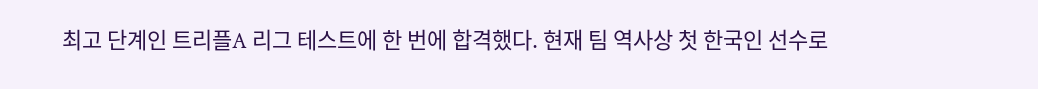최고 단계인 트리플A 리그 테스트에 한 번에 합격했다. 현재 팀 역사상 첫 한국인 선수로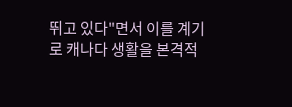뛰고 있다"면서 이를 계기로 캐나다 생활을 본격적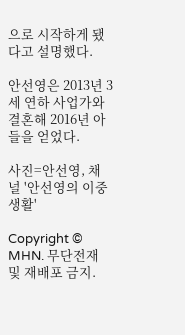으로 시작하게 됐다고 설명했다.

안선영은 2013년 3세 연하 사업가와 결혼해 2016년 아들을 얻었다.

사진=안선영, 채널 '안선영의 이중생활'

Copyright © MHN. 무단전재 및 재배포 금지.